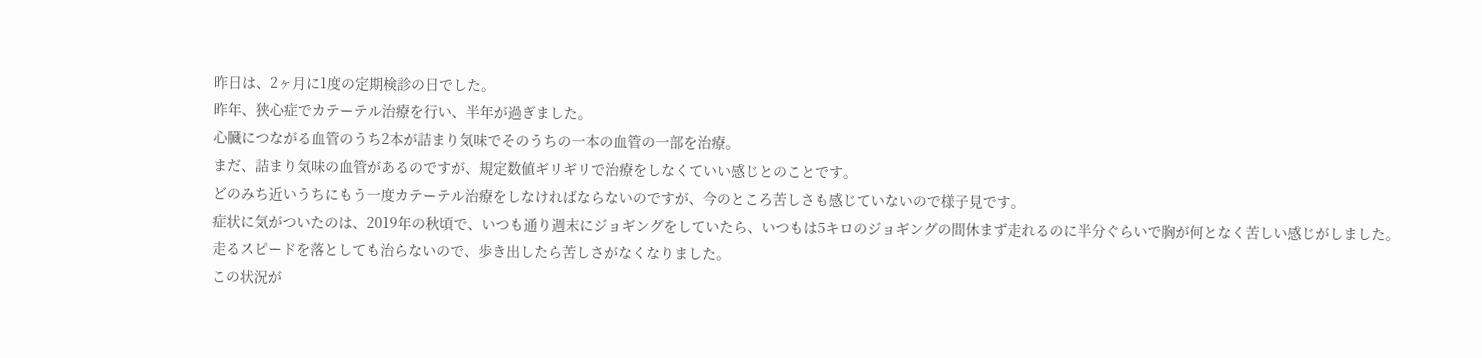昨日は、2ヶ月に1度の定期検診の日でした。
昨年、狭心症でカテーテル治療を行い、半年が過ぎました。
心臓につながる血管のうち2本が詰まり気味でそのうちの一本の血管の一部を治療。
まだ、詰まり気味の血管があるのですが、規定数値ギリギリで治療をしなくていい感じとのことです。
どのみち近いうちにもう一度カテーテル治療をしなければならないのですが、今のところ苦しさも感じていないので様子見です。
症状に気がついたのは、2019年の秋頃で、いつも通り週末にジョギングをしていたら、いつもは5キロのジョギングの間休まず走れるのに半分ぐらいで胸が何となく苦しい感じがしました。
走るスピードを落としても治らないので、歩き出したら苦しさがなくなりました。
この状況が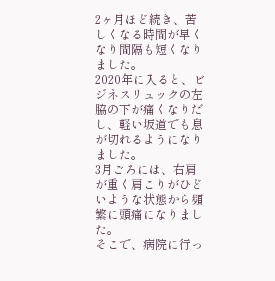2ヶ月ほど続き、苦しくなる時間が早くなり間隔も短くなりました。
2020年に入ると、ビジネスリュックの左脇の下が痛くなりだし、軽い坂道でも息が切れるようになりました。
3月ごろには、右肩が重く肩こりがひどいような状態から頻繁に頭痛になりました。
そこで、病院に行っ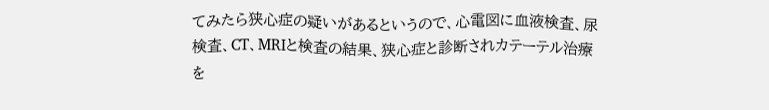てみたら狭心症の疑いがあるというので、心電図に血液検査、尿検査、CT、MRIと検査の結果、狭心症と診断されカテーテル治療を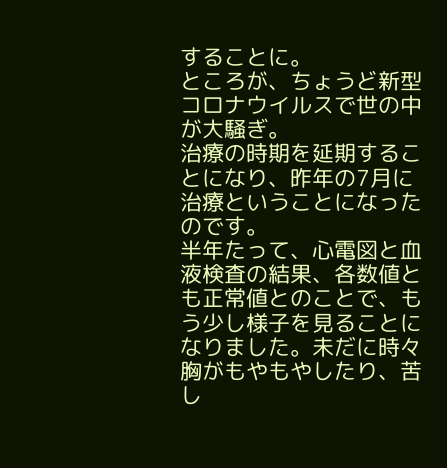することに。
ところが、ちょうど新型コロナウイルスで世の中が大騒ぎ。
治療の時期を延期することになり、昨年の7月に治療ということになったのです。
半年たって、心電図と血液検査の結果、各数値とも正常値とのことで、もう少し様子を見ることになりました。未だに時々胸がもやもやしたり、苦し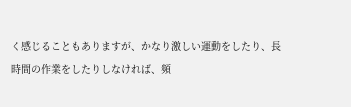く感じることもありますが、かなり激しい運動をしたり、長時間の作業をしたりしなければ、頻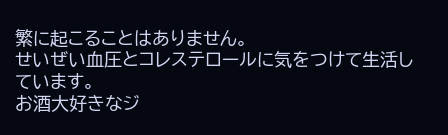繁に起こることはありません。
せいぜい血圧とコレステロールに気をつけて生活しています。
お酒大好きなジ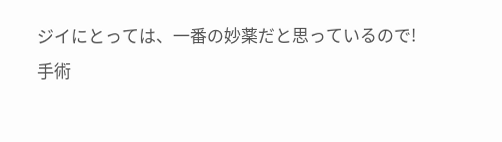ジイにとっては、一番の妙薬だと思っているので!
手術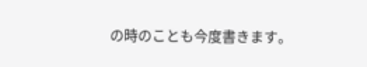の時のことも今度書きます。